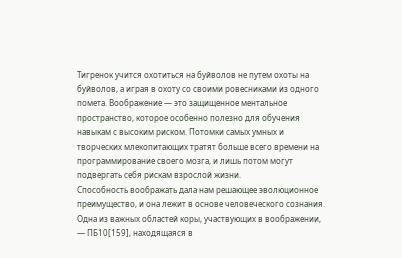Тигренок учится охотиться на буйволов не путем охоты на буйволов, а играя в охоту со своими ровесниками из одного помета. Воображение — это защищенное ментальное пространство, которое особенно полезно для обучения навыкам с высоким риском. Потомки самых умных и творческих млекопитающих тратят больше всего времени на программирование своего мозга, и лишь потом могут подвергать себя рискам взрослой жизни.
Способность воображать дала нам решающее эволюционное преимущество, и она лежит в основе человеческого сознания. Одна из важных областей коры, участвующих в воображении, — ПБ10[159], находящаяся в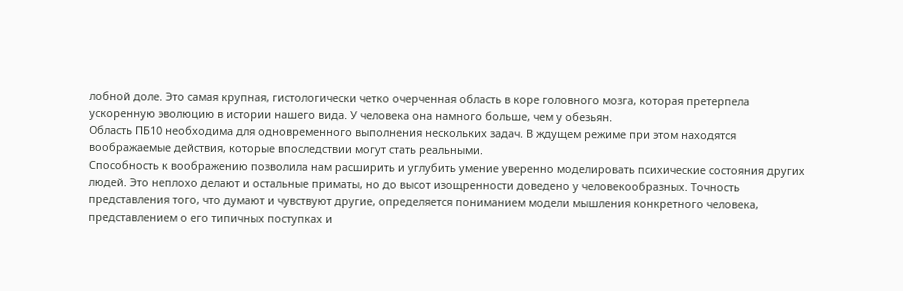лобной доле. Это самая крупная, гистологически четко очерченная область в коре головного мозга, которая претерпела ускоренную эволюцию в истории нашего вида. У человека она намного больше, чем у обезьян.
Область ПБ10 необходима для одновременного выполнения нескольких задач. В ждущем режиме при этом находятся воображаемые действия, которые впоследствии могут стать реальными.
Способность к воображению позволила нам расширить и углубить умение уверенно моделировать психические состояния других людей. Это неплохо делают и остальные приматы, но до высот изощренности доведено у человекообразных. Точность представления того, что думают и чувствуют другие, определяется пониманием модели мышления конкретного человека, представлением о его типичных поступках и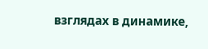взглядах в динамике,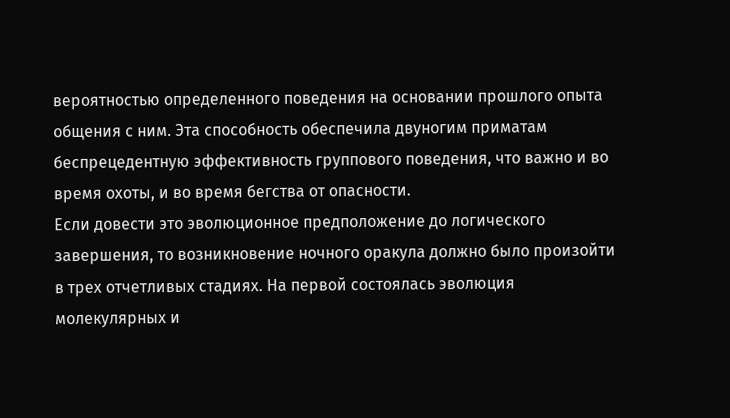вероятностью определенного поведения на основании прошлого опыта общения с ним. Эта способность обеспечила двуногим приматам беспрецедентную эффективность группового поведения, что важно и во время охоты, и во время бегства от опасности.
Если довести это эволюционное предположение до логического завершения, то возникновение ночного оракула должно было произойти в трех отчетливых стадиях. На первой состоялась эволюция молекулярных и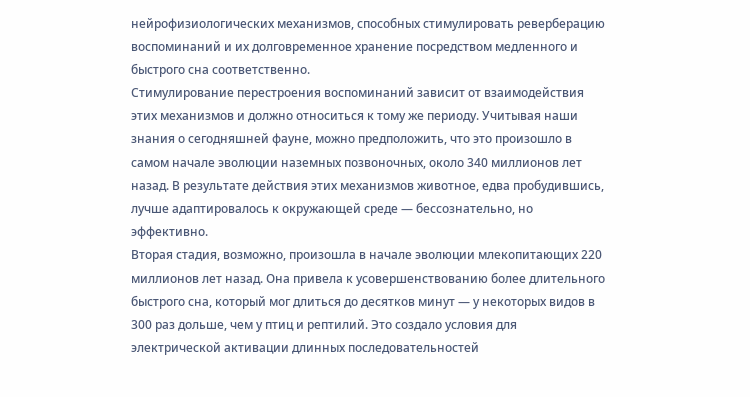нейрофизиологических механизмов, способных стимулировать реверберацию воспоминаний и их долговременное хранение посредством медленного и быстрого сна соответственно.
Стимулирование перестроения воспоминаний зависит от взаимодействия этих механизмов и должно относиться к тому же периоду. Учитывая наши знания о сегодняшней фауне, можно предположить, что это произошло в самом начале эволюции наземных позвоночных, около 340 миллионов лет назад. В результате действия этих механизмов животное, едва пробудившись, лучше адаптировалось к окружающей среде — бессознательно, но эффективно.
Вторая стадия, возможно, произошла в начале эволюции млекопитающих 220 миллионов лет назад. Она привела к усовершенствованию более длительного быстрого сна, который мог длиться до десятков минут — у некоторых видов в 300 раз дольше, чем у птиц и рептилий. Это создало условия для электрической активации длинных последовательностей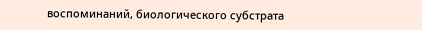воспоминаний, биологического субстрата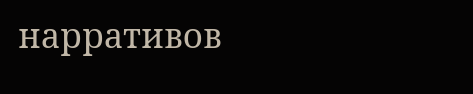нарративов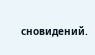сновидений.